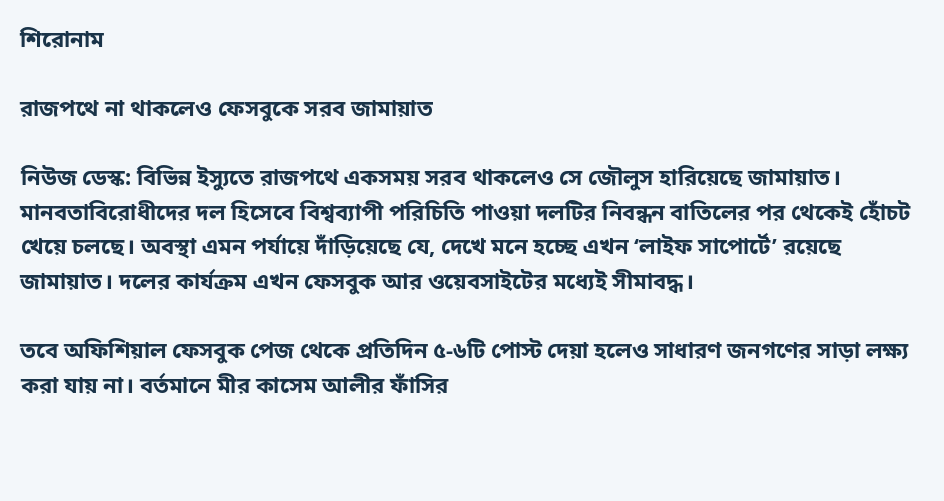শিরোনাম

রাজপথে না থাকলেও ফেসবুকে সরব জামায়াত

নিউজ ডেস্ক: বিভিন্ন ইস্যুতে রাজপথে একসময় সরব থাকলেও সে জৌলুস হারিয়েছে জামায়াত। মানবতাবিরোধীদের দল হিসেবে বিশ্বব্যাপী পরিচিতি পাওয়া দলটির নিবন্ধন বাতিলের পর থেকেই হোঁচট খেয়ে চলছে। অবস্থা এমন পর্যায়ে দাঁড়িয়েছে যে, দেখে মনে হচ্ছে এখন ‘লাইফ সাপোর্টে’ রয়েছে জামায়াত। দলের কার্যক্রম এখন ফেসবুক আর ওয়েবসাইটের মধ্যেই সীমাবদ্ধ।

তবে অফিশিয়াল ফেসবুক পেজ থেকে প্রতিদিন ৫-৬টি পোস্ট দেয়া হলেও সাধারণ জনগণের সাড়া লক্ষ্য করা যায় না। বর্তমানে মীর কাসেম আলীর ফাঁসির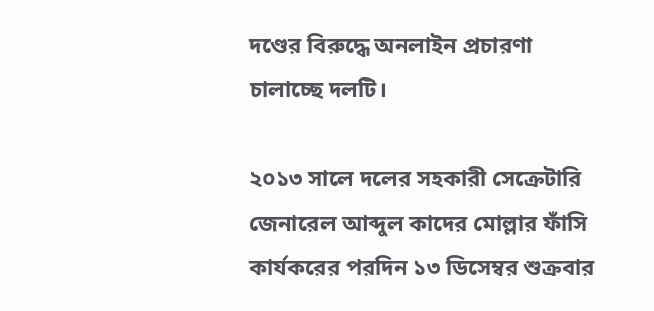দণ্ডের বিরুদ্ধে অনলাইন প্রচারণা চালাচ্ছে দলটি।

২০১৩ সালে দলের সহকারী সেক্রেটারি জেনারেল আব্দুল কাদের মোল্লার ফাঁসি কার্যকরের পরদিন ১৩ ডিসেম্বর শুক্রবার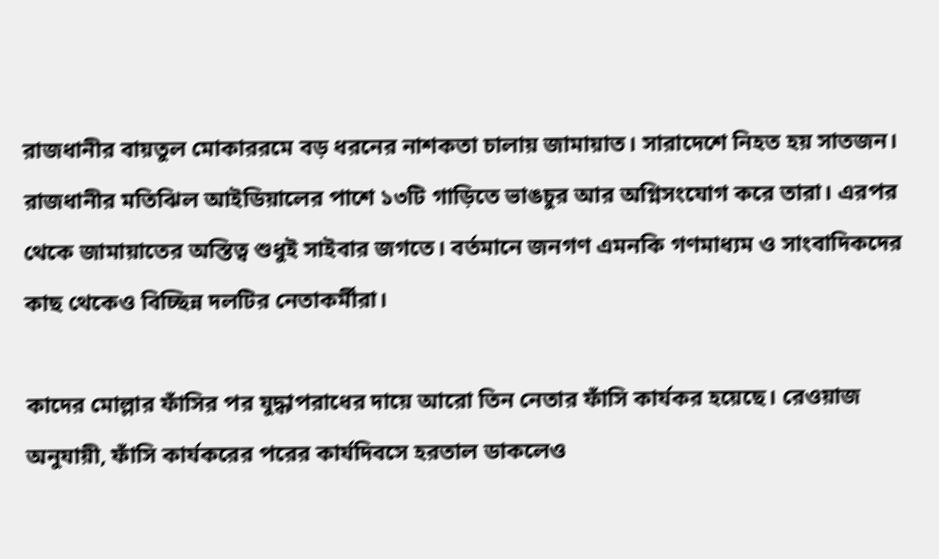রাজধানীর বায়তুল মোকাররমে বড় ধরনের নাশকতা চালায় জামায়াত। সারাদেশে নিহত হয় সাতজন। রাজধানীর মতিঝিল আইডিয়ালের পাশে ১৩টি গাড়িতে ভাঙচুর আর অগ্নিসংযোগ করে তারা। এরপর থেকে জামায়াতের অস্তিত্ব শুধুই সাইবার জগতে। বর্তমানে জনগণ এমনকি গণমাধ্যম ও সাংবাদিকদের কাছ থেকেও বিচ্ছিন্ন দলটির নেতাকর্মীরা।

কাদের মোল্লার ফাঁসির পর যুদ্ধাপরাধের দায়ে আরো তিন নেতার ফাঁসি কার্যকর হয়েছে। রেওয়াজ অনুযায়ী, ফাঁসি কার্যকরের পরের কার্যদিবসে হরতাল ডাকলেও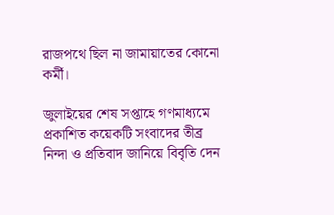রাজপথে ছিল না জামায়াতের কোনো কর্মী।

জুলাইয়ের শেষ সপ্তাহে গণমাধ্যমে প্রকাশিত কয়েকটি সংবাদের তীব্র নিন্দা ও প্রতিবাদ জানিয়ে বিবৃতি দেন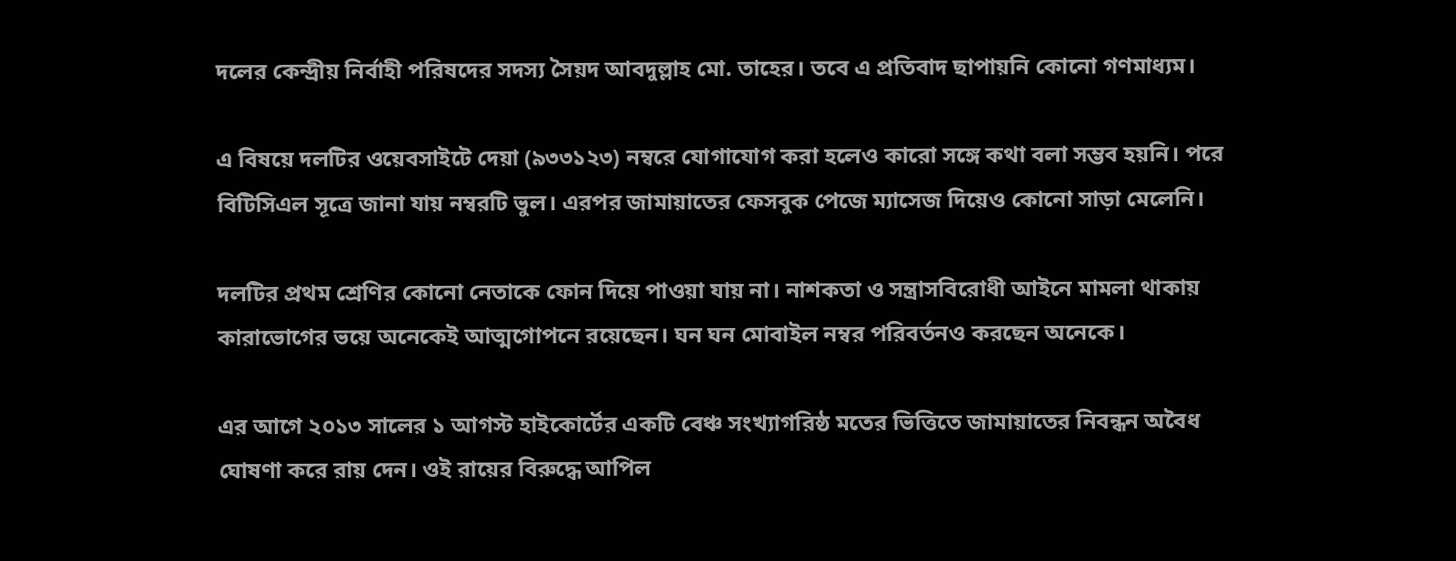দলের কেন্দ্রীয় নির্বাহী পরিষদের সদস্য সৈয়দ আবদুল্লাহ মো. তাহের। তবে এ প্রতিবাদ ছাপায়নি কোনো গণমাধ্যম।

এ বিষয়ে দলটির ওয়েবসাইটে দেয়া (৯৩৩১২৩) নম্বরে যোগাযোগ করা হলেও কারো সঙ্গে কথা বলা সম্ভব হয়নি। পরে বিটিসিএল সূত্রে জানা যায় নম্বরটি ভুল। এরপর জামায়াতের ফেসবুক পেজে ম্যাসেজ দিয়েও কোনো সাড়া মেলেনি।

দলটির প্রথম শ্রেণির কোনো নেতাকে ফোন দিয়ে পাওয়া যায় না। নাশকতা ও সন্ত্রাসবিরোধী আইনে মামলা থাকায় কারাভোগের ভয়ে অনেকেই আত্মগোপনে রয়েছেন। ঘন ঘন মোবাইল নম্বর পরিবর্তনও করছেন অনেকে।

এর আগে ২০১৩ সালের ১ আগস্ট হাইকোর্টের একটি বেঞ্চ সংখ্যাগরিষ্ঠ মতের ভিত্তিতে জামায়াতের নিবন্ধন অবৈধ ঘোষণা করে রায় দেন। ওই রায়ের বিরুদ্ধে আপিল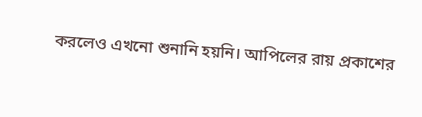করলেও এখনো শুনানি হয়নি। আপিলের রায় প্রকাশের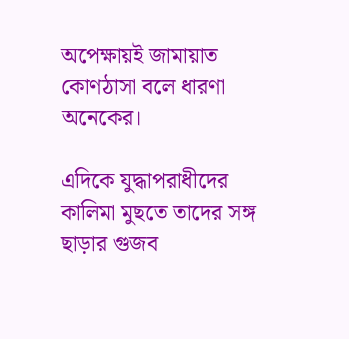অপেক্ষায়ই জামায়াত কোণঠাসা বলে ধারণা অনেকের।

এদিকে যুদ্ধাপরাধীদের কালিমা মুছতে তাদের সঙ্গ ছাড়ার গুজব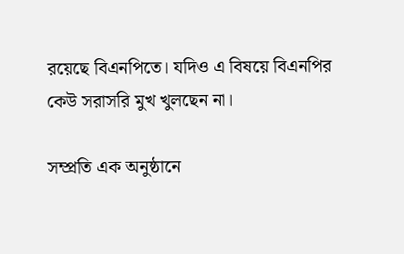রয়েছে বিএনপিতে। যদিও এ বিষয়ে বিএনপির কেউ সরাসরি মুখ খুলছেন না।

সম্প্রতি এক অনুষ্ঠানে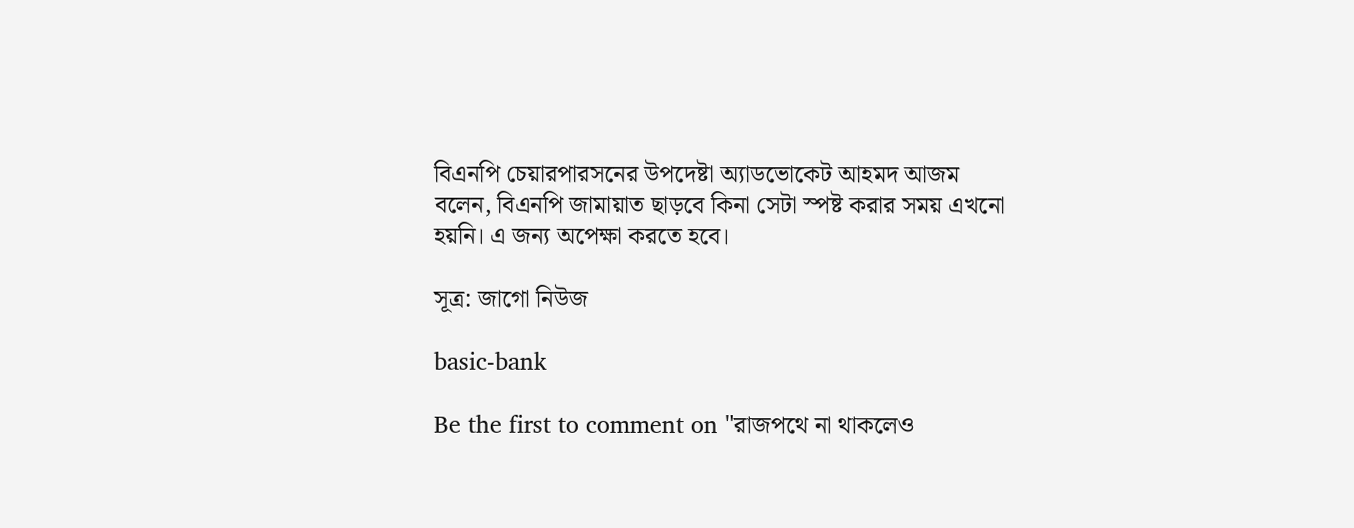বিএনপি চেয়ারপারসনের উপদেষ্টা অ্যাডভোকেট আহমদ আজম বলেন, বিএনপি জামায়াত ছাড়বে কিনা সেটা স্পষ্ট করার সময় এখনো হয়নি। এ জন্য অপেক্ষা করতে হবে।

সূত্র: জাগো নিউজ

basic-bank

Be the first to comment on "রাজপথে না থাকলেও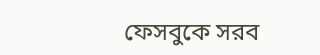ফেসবুকে সরব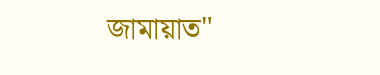জামায়াত"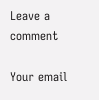Leave a comment

Your email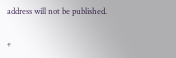address will not be published.


*